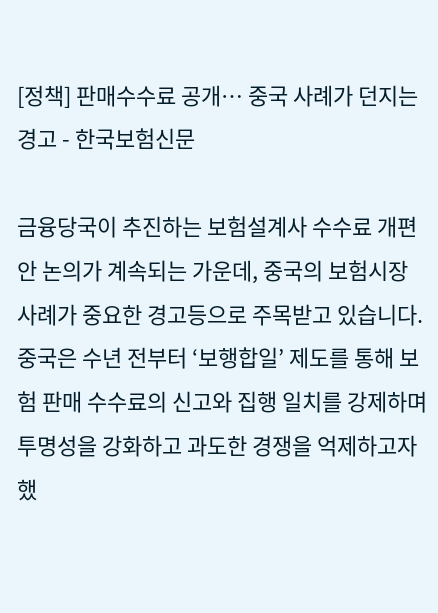[정책] 판매수수료 공개… 중국 사례가 던지는 경고 - 한국보험신문

금융당국이 추진하는 보험설계사 수수료 개편안 논의가 계속되는 가운데, 중국의 보험시장 사례가 중요한 경고등으로 주목받고 있습니다. 중국은 수년 전부터 ‘보행합일’ 제도를 통해 보험 판매 수수료의 신고와 집행 일치를 강제하며 투명성을 강화하고 과도한 경쟁을 억제하고자 했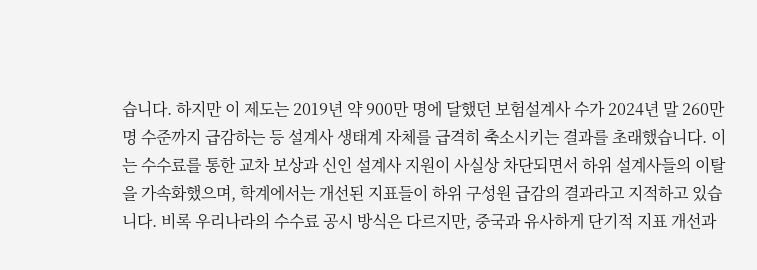습니다. 하지만 이 제도는 2019년 약 900만 명에 달했던 보험설계사 수가 2024년 말 260만 명 수준까지 급감하는 등 설계사 생태계 자체를 급격히 축소시키는 결과를 초래했습니다. 이는 수수료를 통한 교차 보상과 신인 설계사 지원이 사실상 차단되면서 하위 설계사들의 이탈을 가속화했으며, 학계에서는 개선된 지표들이 하위 구성원 급감의 결과라고 지적하고 있습니다. 비록 우리나라의 수수료 공시 방식은 다르지만, 중국과 유사하게 단기적 지표 개선과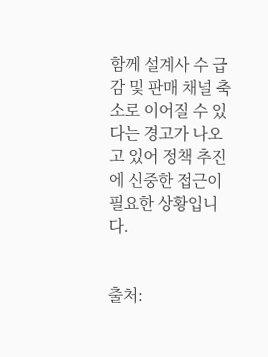함께 설계사 수 급감 및 판매 채널 축소로 이어질 수 있다는 경고가 나오고 있어 정책 추진에 신중한 접근이 필요한 상황입니다.


출처: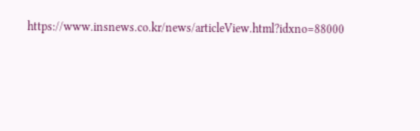https://www.insnews.co.kr/news/articleView.html?idxno=88000